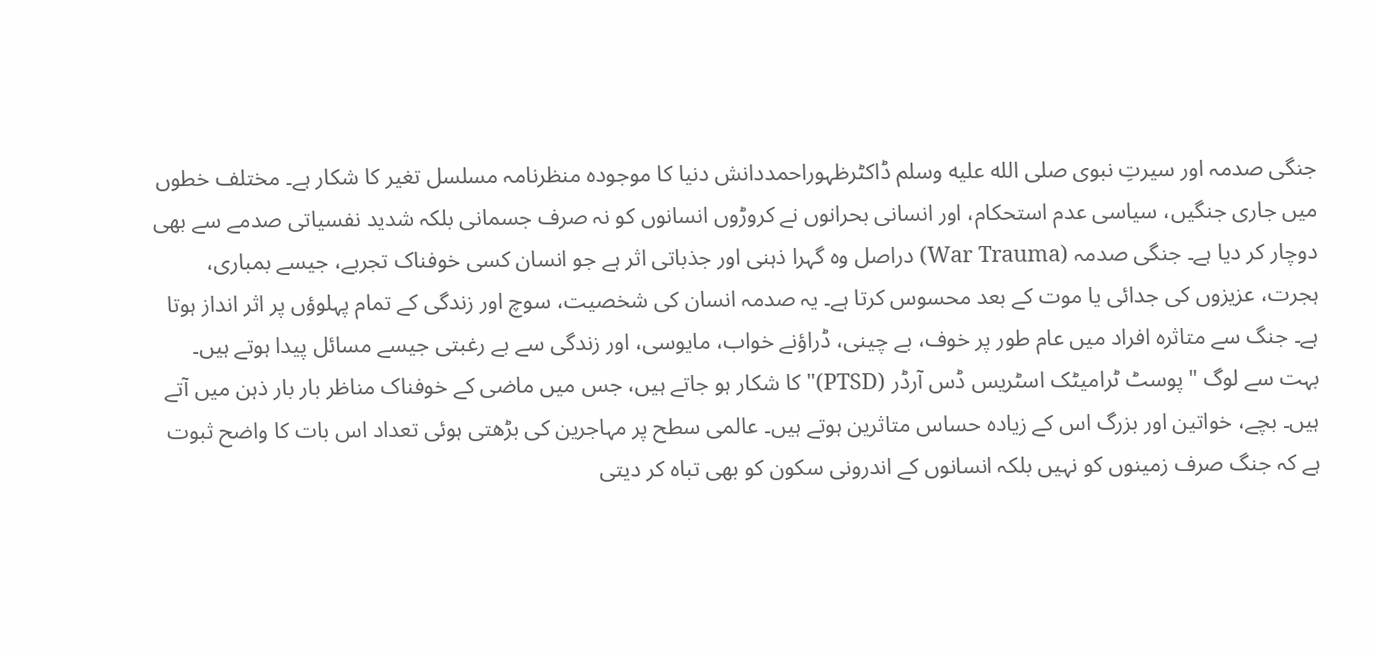جنگی صدمہ اور سیرتِ نبوی صلى الله عليه وسلم ڈاکٹرظہوراحمددانش دنیا کا موجودہ منظرنامہ مسلسل تغیر کا شکار ہے۔ مختلف خطوں میں جاری جنگیں، سیاسی عدم استحکام، اور انسانی بحرانوں نے کروڑوں انسانوں کو نہ صرف جسمانی بلکہ شدید نفسیاتی صدمے سے بھی دوچار کر دیا ہے۔ جنگی صدمہ (War Trauma) دراصل وہ گہرا ذہنی اور جذباتی اثر ہے جو انسان کسی خوفناک تجربے، جیسے بمباری، ہجرت، عزیزوں کی جدائی یا موت کے بعد محسوس کرتا ہے۔ یہ صدمہ انسان کی شخصیت، سوچ اور زندگی کے تمام پہلوؤں پر اثر انداز ہوتا ہے۔ جنگ سے متاثرہ افراد میں عام طور پر خوف، بے چینی، ڈراؤنے خواب، مایوسی، اور زندگی سے بے رغبتی جیسے مسائل پیدا ہوتے ہیں۔ بہت سے لوگ "پوسٹ ٹرامیٹک اسٹریس ڈس آرڈر (PTSD)" کا شکار ہو جاتے ہیں، جس میں ماضی کے خوفناک مناظر بار بار ذہن میں آتے ہیں۔ بچے، خواتین اور بزرگ اس کے زیادہ حساس متاثرین ہوتے ہیں۔ عالمی سطح پر مہاجرین کی بڑھتی ہوئی تعداد اس بات کا واضح ثبوت ہے کہ جنگ صرف زمینوں کو نہیں بلکہ انسانوں کے اندرونی سکون کو بھی تباہ کر دیتی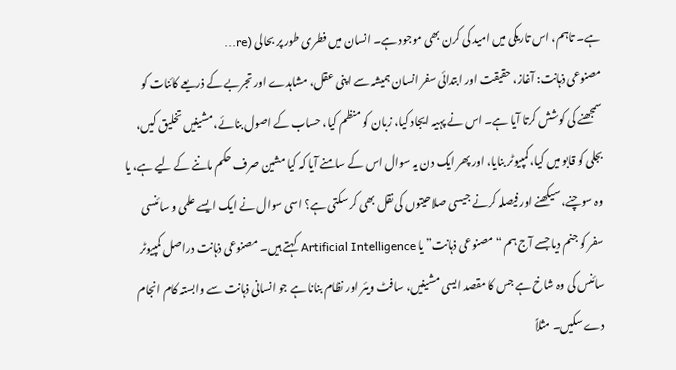ہے۔ تاہم، اس تاریکی میں امید کی کرن بھی موجود ہے۔ انسان میں فطری طور پر بحالی (re...
مصنوعی ذہانت: آغاز، حقیقت اور ابتدائی سفر انسان ہمیشہ سے اپنی عقل، مشاہدے اور تجربے کے ذریعے کائنات کو سمجھنے کی کوشش کرتا آیا ہے۔ اس نے پہیہ ایجاد کیا، زبان کو منظم کیا، حساب کے اصول بنائے، مشینیں تخلیق کیں، بجلی کو قابو میں کیا، کمپیوٹر بنایا، اور پھر ایک دن یہ سوال اس کے سامنے آیا کہ کیا مشین صرف حکم ماننے کے لیے ہے، یا وہ سوچنے، سیکھنے اور فیصلہ کرنے جیسی صلاحیتوں کی نقل بھی کر سکتی ہے؟ اسی سوال نے ایک ایسے علمی و سائنسی سفر کو جنم دیا جسے آج ہم “مصنوعی ذہانت” یا Artificial Intelligence کہتے ہیں۔ مصنوعی ذہانت دراصل کمپیوٹر سائنس کی وہ شاخ ہے جس کا مقصد ایسی مشینیں، سافٹ ویئر اور نظام بنانا ہے جو انسانی ذہانت سے وابستہ کام انجام دے سکیں۔ مثلاً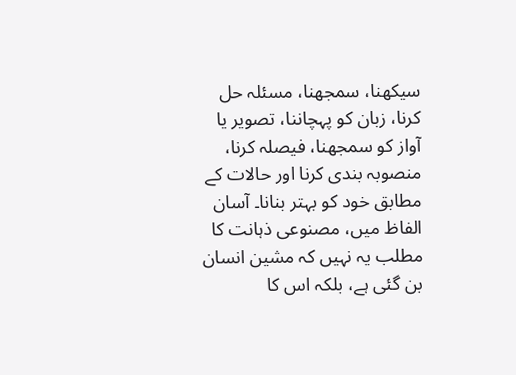سیکھنا، سمجھنا، مسئلہ حل کرنا، زبان کو پہچاننا، تصویر یا آواز کو سمجھنا، فیصلہ کرنا، منصوبہ بندی کرنا اور حالات کے مطابق خود کو بہتر بنانا۔ آسان الفاظ میں، مصنوعی ذہانت کا مطلب یہ نہیں کہ مشین انسان بن گئی ہے، بلکہ اس کا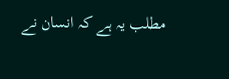مطلب یہ ہے کہ انسان نے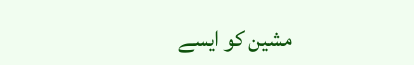مشین کو ایسے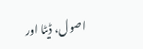اصول، ڈیٹا اور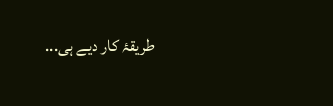طریقۂ کار دیے ہی...